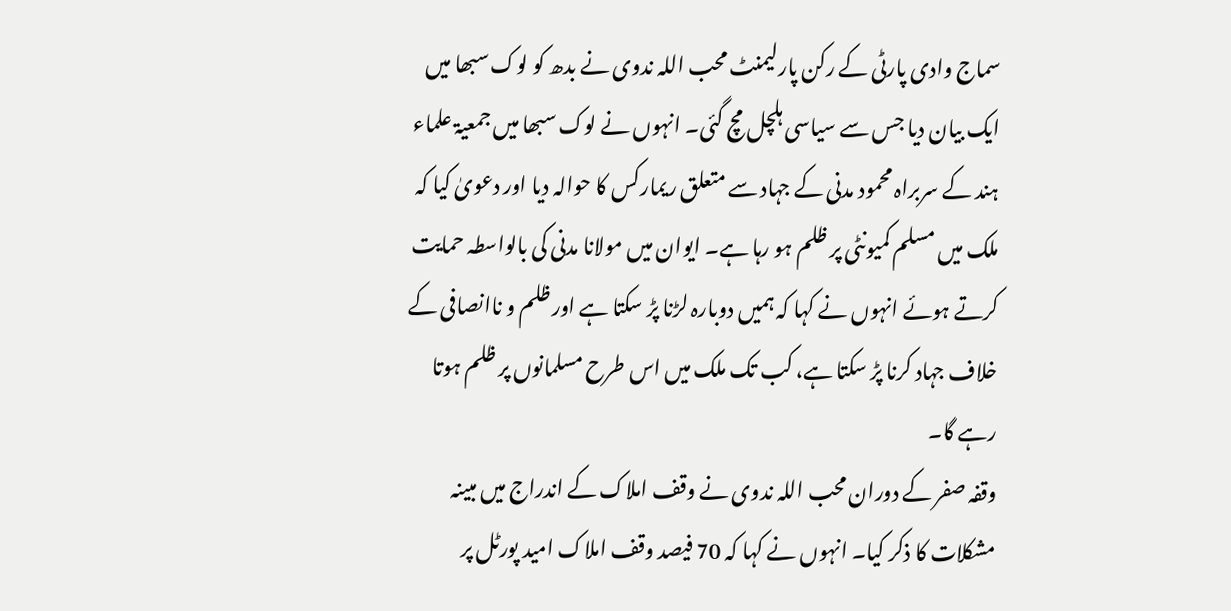سماج وادی پارٹی کے رکن پارلیمنٹ محب اللہ ندوی نے بدھ کو لوک سبھا میں ایک بیان دیا جس سے سیاسی ہلچل مچ گئی۔ انہوں نے لوک سبھا میں جمعیۃ علماء ہند کے سربراہ محمود مدنی کے جہاد سے متعلق ریمارکس کا حوالہ دیا اور دعویٰ کیا کہ ملک میں مسلم کمیونٹی پر ظلم ہو رہا ہے۔ ایوان میں مولانا مدنی کی بالواسطہ حمایت کرتے ہوئے انہوں نے کہا کہ ہمیں دوبارہ لڑنا پڑ سکتا ہے اور ظلم و ناانصافی کے خلاف جہاد کرنا پڑ سکتا ہے، کب تک ملک میں اس طرح مسلمانوں پر ظلم ہوتا رہے گا۔
وقفہ صفر کے دوران محب اللہ ندوی نے وقف املاک کے اندراج میں مبینہ مشکلات کا ذکر کیا۔ انہوں نے کہا کہ 70 فیصد وقف املاک امید پورٹل پر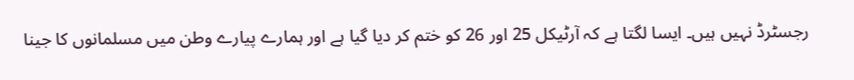رجسٹرڈ نہیں ہیں۔ ایسا لگتا ہے کہ آرٹیکل 25 اور 26 کو ختم کر دیا گیا ہے اور ہمارے پیارے وطن میں مسلمانوں کا جینا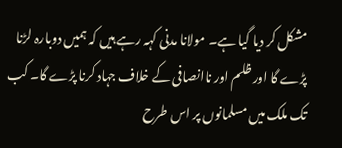مشکل کر دیا گیا ہے۔ مولانا مدنی کہہ رہے ہیں کہ ہمیں دوبارہ لڑنا پڑے گا اور ظلم اور ناانصافی کے خلاف جہاد کرنا پڑے گا۔ کب تک ملک میں مسلمانوں پر اس طرح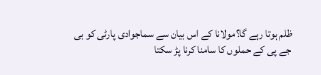ظلم ہوتا رہے گا؟مولانا کے اس بیان سے سماجوادی پارٹی کو بی جے پی کے حملوں کا سامنا کرنا پڑ سکتا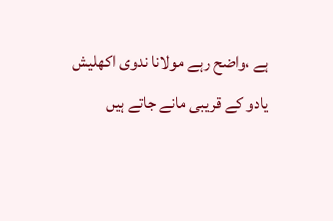ہے ،واضح رہے مولانا ندوی اکھلیش یادو کے قریبی مانے جاتے ہیں